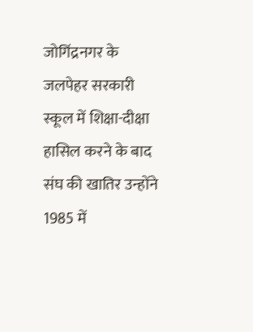जोगिंद्रनगर के जलपेहर सरकारी स्कूल में शिक्षा-दीक्षा हासिल करने के बाद संघ की खातिर उन्होंने 1985 में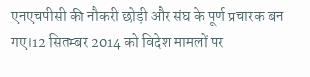एनएचपीसी की नौकरी छोड़ी और संघ के पूर्ण प्रचारक बन गए।12 सितम्बर 2014 को विदेश मामलों पर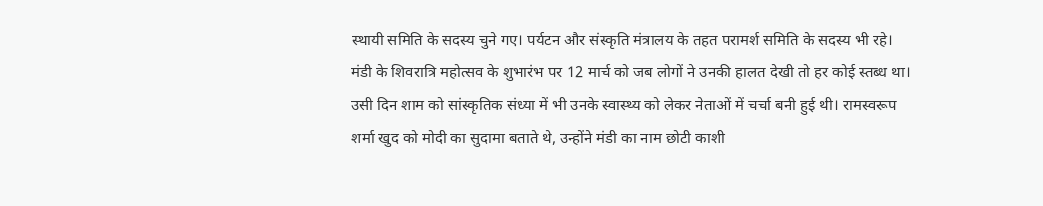स्थायी समिति के सदस्य चुने गए। पर्यटन और संस्कृति मंत्रालय के तहत परामर्श समिति के सदस्य भी रहे।
मंडी के शिवरात्रि महोत्सव के शुभारंभ पर 12 मार्च को जब लोगों ने उनकी हालत देखी तो हर कोई स्तब्ध था। उसी दिन शाम को सांस्कृतिक संध्या में भी उनके स्वास्थ्य को लेकर नेताओं में चर्चा बनी हुई थी। रामस्वरूप शर्मा खुद को मोदी का सुदामा बताते थे, उन्होंने मंडी का नाम छोटी काशी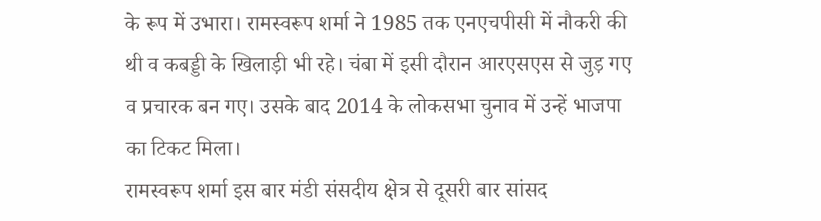के रूप में उभारा। रामस्वरूप शर्मा ने 1985 तक एनएचपीसी में नौकरी की थी व कबड्डी के खिलाड़ी भी रहे। चंबा में इसी दौरान आरएसएस से जुड़ गए व प्रचारक बन गए। उसके बाद 2014 के लोकसभा चुनाव में उन्हें भाजपा का टिकट मिला।
रामस्वरूप शर्मा इस बार मंडी संसदीय क्षेत्र से दूसरी बार सांसद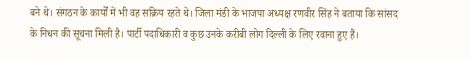बने थे। संगठन के कार्यों में भी वह सक्रिय रहते थे। जिला मंडी के भाजपा अध्यक्ष रणवीर सिंह ने बताया कि सांसद के निधन की सूचना मिली है। पार्टी पदाधिकारी व कुछ उनके करीबी लोग दिल्ली के लिए रवाना हुए हैं।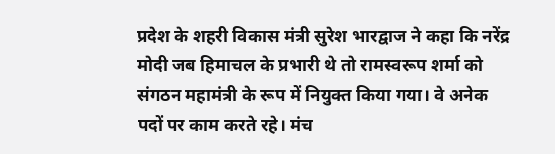प्रदेश के शहरी विकास मंत्री सुरेश भारद्वाज ने कहा कि नरेंद्र मोदी जब हिमाचल के प्रभारी थे तो रामस्वरूप शर्मा को संगठन महामंत्री के रूप में नियुक्त किया गया। वे अनेक पदों पर काम करते रहे। मंच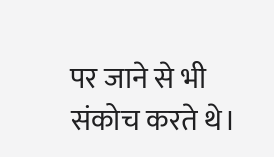पर जाने से भी संकोच करते थे।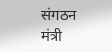संगठन मंत्री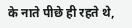के नाते पीछे ही रहते थे,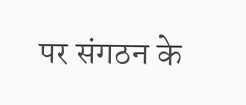पर संगठन के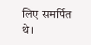लिए समर्पित थे।